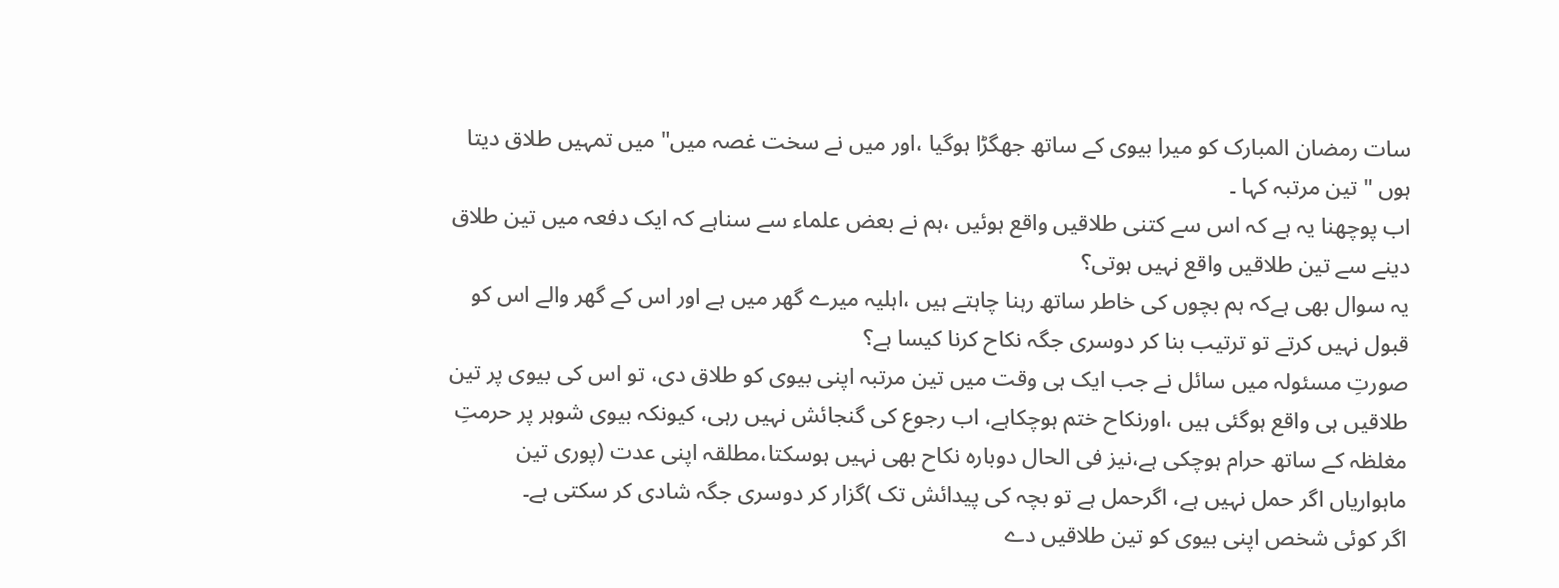سات رمضان المبارک کو میرا بیوی کے ساتھ جھگڑا ہوگیا ،اور میں نے سخت غصہ میں" میں تمہیں طلاق دیتا ہوں " تین مرتبہ کہا ۔
اب پوچھنا یہ ہے کہ اس سے کتنی طلاقیں واقع ہوئیں ،ہم نے بعض علماء سے سناہے کہ ایک دفعہ میں تین طلاق دینے سے تین طلاقیں واقع نہیں ہوتی؟
یہ سوال بھی ہےکہ ہم بچوں کی خاطر ساتھ رہنا چاہتے ہیں ،اہلیہ میرے گھر میں ہے اور اس کے گھر والے اس کو قبول نہیں کرتے تو ترتیب بنا کر دوسری جگہ نکاح کرنا کیسا ہے؟
صورتِ مسئولہ میں سائل نے جب ایک ہی وقت میں تین مرتبہ اپنی بیوی کو طلاق دی، تو اس کی بیوی پر تین طلاقیں ہی واقع ہوگئی ہیں ،اورنکاح ختم ہوچکاہے، اب رجوع کی گنجائش نہیں رہی، کیونکہ بیوی شوہر پر حرمتِ مغلظہ کے ساتھ حرام ہوچکی ہے،نیز فی الحال دوبارہ نکاح بھی نہیں ہوسکتا،مطلقہ اپنی عدت (پوری تین ماہواریاں اگر حمل نہیں ہے، اگرحمل ہے تو بچہ کی پیدائش تک )گزار کر دوسری جگہ شادی کر سکتی ہے۔
اگر کوئی شخص اپنی بیوی کو تین طلاقیں دے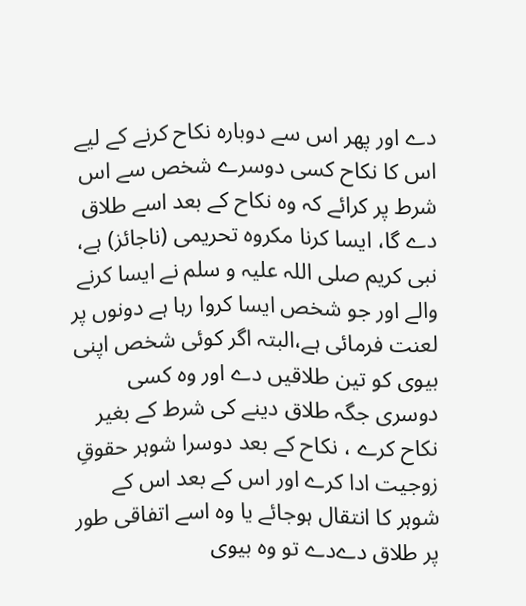دے اور پھر اس سے دوبارہ نکاح کرنے کے لیے اس کا نکاح کسی دوسرے شخص سے اس شرط پر کرائے کہ وہ نکاح کے بعد اسے طلاق دے گا، ایسا کرنا مکروہ تحریمی (ناجائز) ہے، نبی کریم صلی اللہ علیہ و سلم نے ایسا کرنے والے اور جو شخص ایسا کروا رہا ہے دونوں پر لعنت فرمائی ہے،البتہ اگر کوئی شخص اپنی بیوی کو تین طلاقیں دے اور وہ کسی دوسری جگہ طلاق دینے کی شرط کے بغیر نکاح کرے ، نکاح کے بعد دوسرا شوہر حقوقِ زوجیت ادا کرے اور اس کے بعد اس کے شوہر کا انتقال ہوجائے یا وہ اسے اتفاقی طور پر طلاق دےدے تو وہ بیوی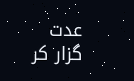عدت گزار کر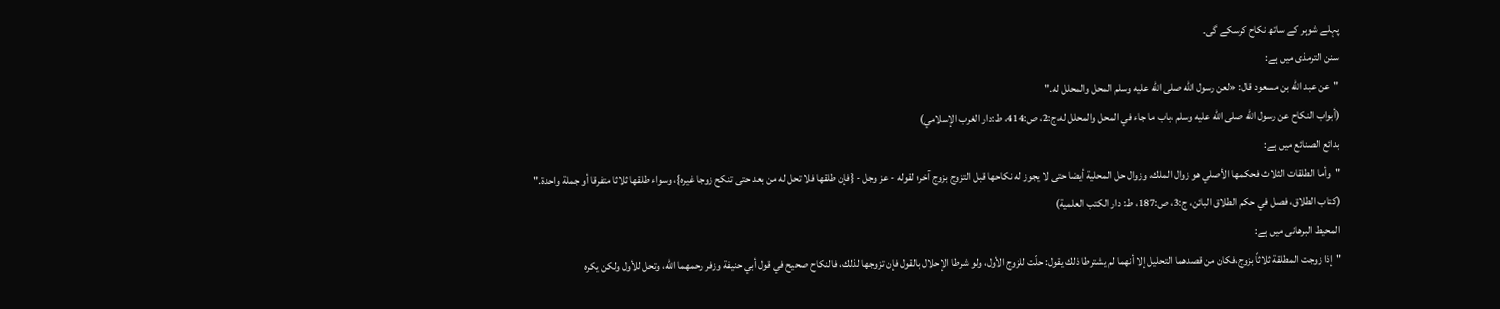پہلے شوہر کے ساتھ نکاح کرسکے گی۔
سنن الترمذی میں ہے:
"عن عبد الله بن مسعود قال: «لعن رسول الله صلى الله عليه وسلم المحل والمحلل له."
(أبواب النكاح عن رسول الله صلى الله عليه وسلم ،باب ما جاء في المحل والمحلل له،ج:2، ص:414، ط:دار الغرب الإسلامي)
بدائع الصنائع میں ہے:
"وأما الطلقات الثلاث فحكمها الأصلي هو زوال الملك، وزوال حل المحلية أيضا حتى لا يجوز له نكاحها قبل التزوج بزوج آخر؛ لقوله - عز وجل - {فإن طلقها فلا تحل له من بعد حتى تنكح زوجا غيره}، وسواء طلقها ثلاثا متفرقا أو جملة واحدة."
(كتاب الطلاق، فصل في حكم الطلاق البائن، ج:3، ص:187، ط: دار الكتب العلمية)
المحیط البرھانی میں ہے:
"إذا زوجت المطلقة ثلاثاً بزوج،فكان من قصدهما التحليل إلا أنهما لم يشترطا ذلك يقول: حلّت للزوج الأول، ولو شرطا الإحلال بالقول فإن تزوجها لذلك، فالنكاح صحيح في قول أبي حنيفة وزفر رحمهما الله، وتحل للأول ولكن يكره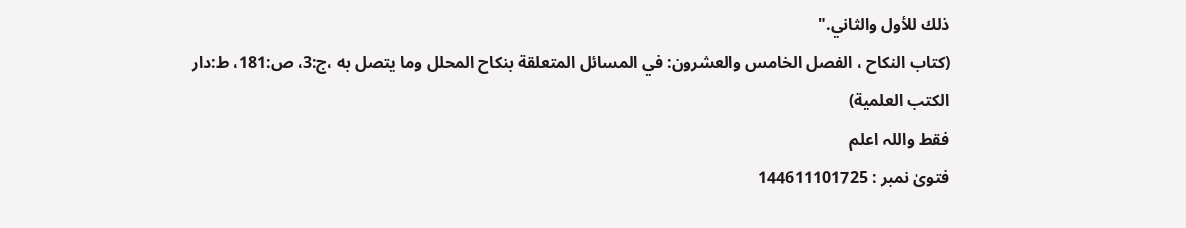ذلك للأول والثاني."
(كتاب النكاح ، الفصل الخامس والعشرون: في المسائل المتعلقة بنكاح المحلل وما يتصل به ،ج:3، ص:181، ط:دار الكتب العلمية)
فقط واللہ اعلم
فتویٰ نمبر : 144611101725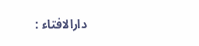دارالافتاء :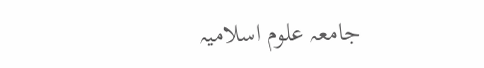جامعہ علوم اسلامیہ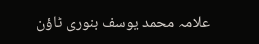علامہ محمد یوسف بنوری ٹاؤن